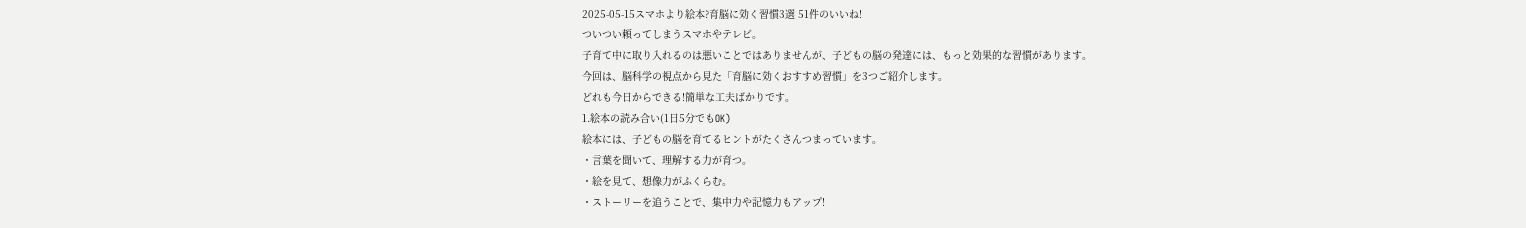2025-05-15スマホより絵本?育脳に効く習慣3選 51件のいいね!
ついつい頼ってしまうスマホやテレビ。
子育て中に取り入れるのは悪いことではありませんが、子どもの脳の発達には、もっと効果的な習慣があります。
今回は、脳科学の視点から見た「育脳に効くおすすめ習慣」を3つご紹介します。
どれも今日からできる!簡単な工夫ばかりです。
1.絵本の読み合い(1日5分でもOK)
絵本には、子どもの脳を育てるヒントがたくさんつまっています。
・言葉を聞いて、理解する力が育つ。
・絵を見て、想像力がふくらむ。
・ストーリーを追うことで、集中力や記憶力もアップ!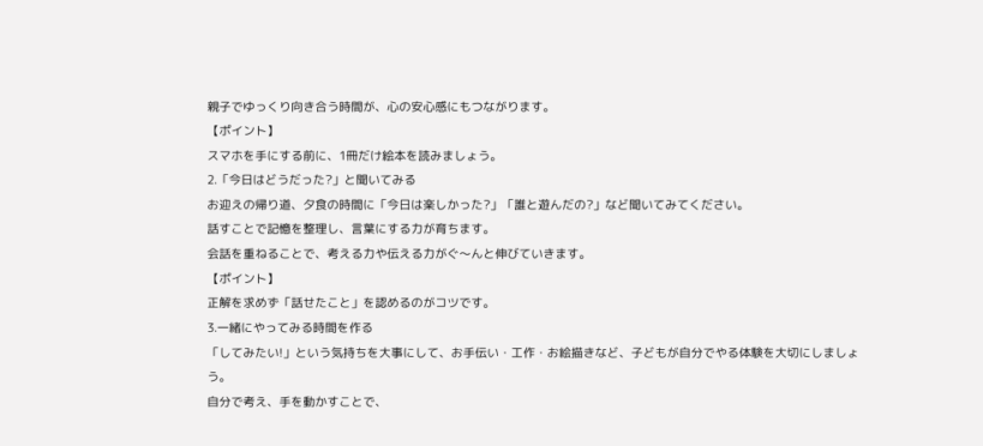親子でゆっくり向き合う時間が、心の安心感にもつながります。
【ポイント】
スマホを手にする前に、1冊だけ絵本を読みましょう。
2.「今日はどうだった?」と聞いてみる
お迎えの帰り道、夕食の時間に「今日は楽しかった?」「誰と遊んだの?」など聞いてみてください。
話すことで記憶を整理し、言葉にする力が育ちます。
会話を重ねることで、考える力や伝える力がぐ〜んと伸びていきます。
【ポイント】
正解を求めず「話せたこと」を認めるのがコツです。
3.一緒にやってみる時間を作る
「してみたい!」という気持ちを大事にして、お手伝い・工作・お絵描きなど、子どもが自分でやる体験を大切にしましょう。
自分で考え、手を動かすことで、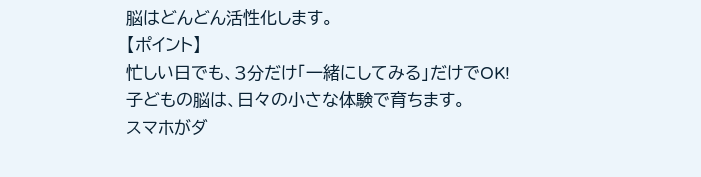脳はどんどん活性化します。
【ポイント】
忙しい日でも、3分だけ「一緒にしてみる」だけでOK!
子どもの脳は、日々の小さな体験で育ちます。
スマホがダ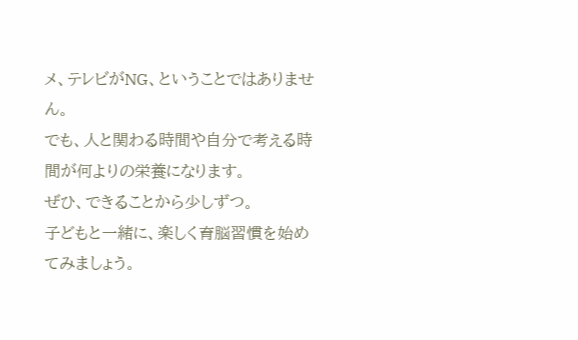メ、テレビがNG、ということではありません。
でも、人と関わる時間や自分で考える時間が何よりの栄養になります。
ぜひ、できることから少しずつ。
子どもと一緒に、楽しく育脳習慣を始めてみましょう。